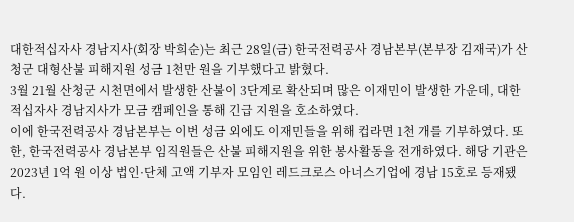대한적십자사 경남지사(회장 박희순)는 최근 28일(금) 한국전력공사 경남본부(본부장 김재국)가 산청군 대형산불 피해지원 성금 1천만 원을 기부했다고 밝혔다.
3월 21월 산청군 시천면에서 발생한 산불이 3단계로 확산되며 많은 이재민이 발생한 가운데, 대한적십자사 경남지사가 모금 캠페인을 통해 긴급 지원을 호소하였다.
이에 한국전력공사 경남본부는 이번 성금 외에도 이재민들을 위해 컵라면 1천 개를 기부하였다. 또한, 한국전력공사 경남본부 임직원들은 산불 피해지원을 위한 봉사활동을 전개하였다. 해당 기관은 2023년 1억 원 이상 법인·단체 고액 기부자 모임인 레드크로스 아너스기업에 경남 15호로 등재됐다.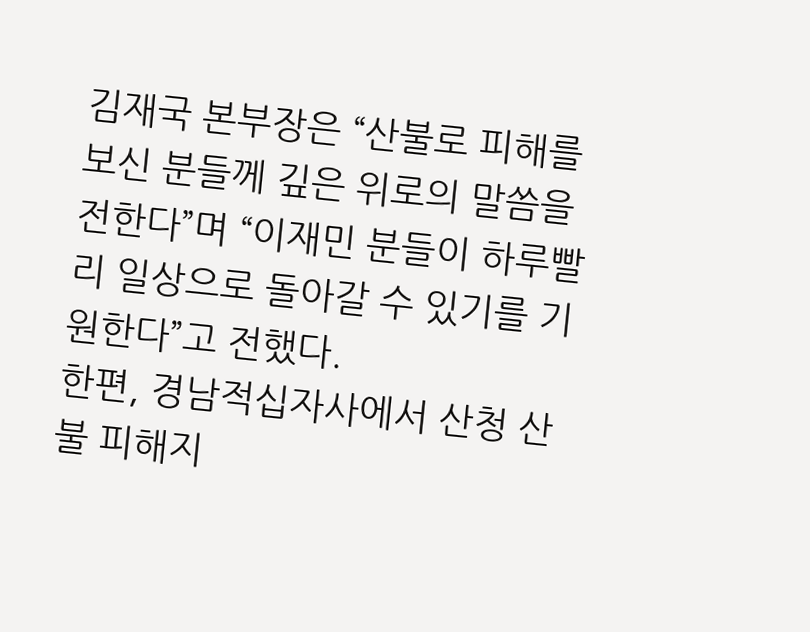김재국 본부장은 “산불로 피해를 보신 분들께 깊은 위로의 말씀을 전한다”며 “이재민 분들이 하루빨리 일상으로 돌아갈 수 있기를 기원한다”고 전했다.
한편, 경남적십자사에서 산청 산불 피해지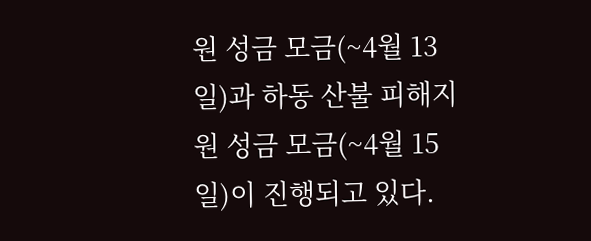원 성금 모금(~4월 13일)과 하동 산불 피해지원 성금 모금(~4월 15일)이 진행되고 있다.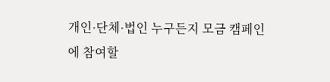개인·단체·법인 누구든지 모금 캠페인에 참여할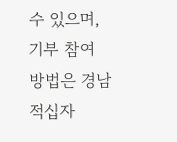수 있으며, 기부 참여 방법은 경남적십자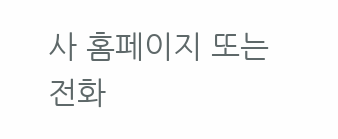사 홈페이지 또는 전화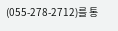(055-278-2712)를 통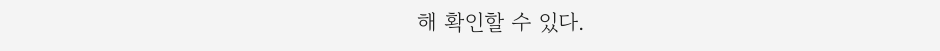해 확인할 수 있다.